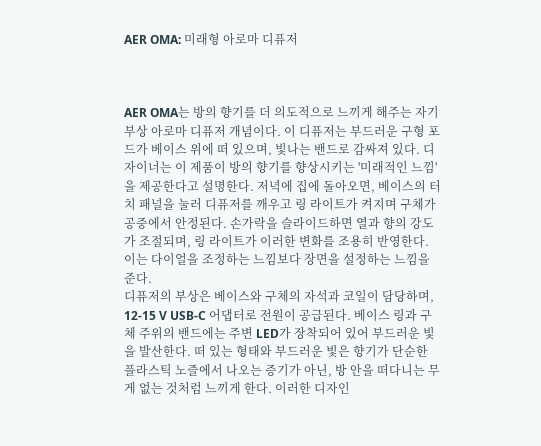AER OMA: 미래형 아로마 디퓨저



AER OMA는 방의 향기를 더 의도적으로 느끼게 해주는 자기 부상 아로마 디퓨저 개념이다. 이 디퓨저는 부드러운 구형 포드가 베이스 위에 떠 있으며, 빛나는 밴드로 감싸져 있다. 디자이너는 이 제품이 방의 향기를 향상시키는 '미래적인 느낌'을 제공한다고 설명한다. 저녁에 집에 돌아오면, 베이스의 터치 패널을 눌러 디퓨저를 깨우고 링 라이트가 켜지며 구체가 공중에서 안정된다. 손가락을 슬라이드하면 열과 향의 강도가 조절되며, 링 라이트가 이러한 변화를 조용히 반영한다. 이는 다이얼을 조정하는 느낌보다 장면을 설정하는 느낌을 준다.
디퓨저의 부상은 베이스와 구체의 자석과 코일이 담당하며, 12-15 V USB-C 어댑터로 전원이 공급된다. 베이스 링과 구체 주위의 밴드에는 주변 LED가 장착되어 있어 부드러운 빛을 발산한다. 떠 있는 형태와 부드러운 빛은 향기가 단순한 플라스틱 노즐에서 나오는 증기가 아닌, 방 안을 떠다니는 무게 없는 것처럼 느끼게 한다. 이러한 디자인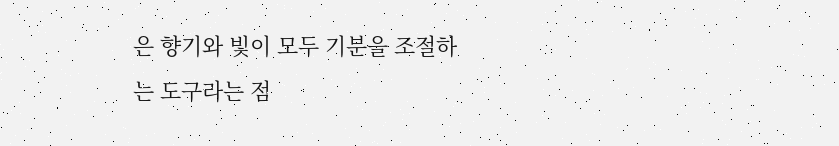은 향기와 빛이 모두 기분을 조절하는 도구라는 점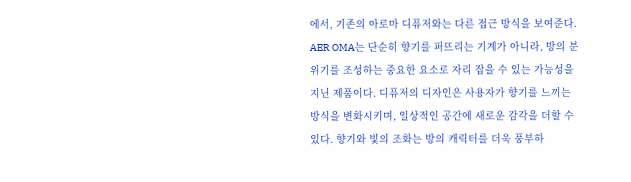에서, 기존의 아로마 디퓨저와는 다른 접근 방식을 보여준다.
AER OMA는 단순히 향기를 퍼뜨리는 기계가 아니라, 방의 분위기를 조성하는 중요한 요소로 자리 잡을 수 있는 가능성을 지닌 제품이다. 디퓨저의 디자인은 사용자가 향기를 느끼는 방식을 변화시키며, 일상적인 공간에 새로운 감각을 더할 수 있다. 향기와 빛의 조화는 방의 캐릭터를 더욱 풍부하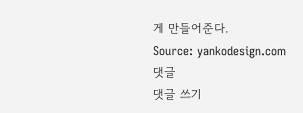게 만들어준다.
Source: yankodesign.com
댓글
댓글 쓰기